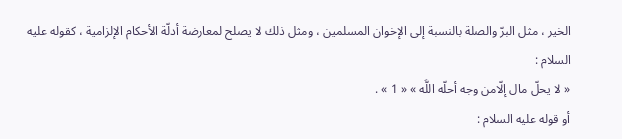الخير ، مثل البرّ والصلة بالنسبة إلى الإخوان المسلمين ، ومثل ذلك لا يصلح لمعارضة أدلّة الأحكام الإلزامية ، كقوله عليه السلام :
« لا يحلّ مال إلّامن وجه أحلّه اللَّه » « 1 » .
أو قوله عليه السلام :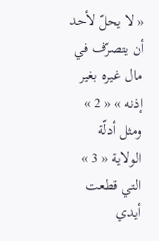« لا يحلّ لأحد أن يتصرّف في مال غيره بغير إذنه » « 2 »
ومثل أدلّة الولاية « 3 » التي قطعت أيدي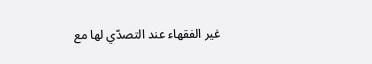غير الفقهاء عند التصدّي لها مع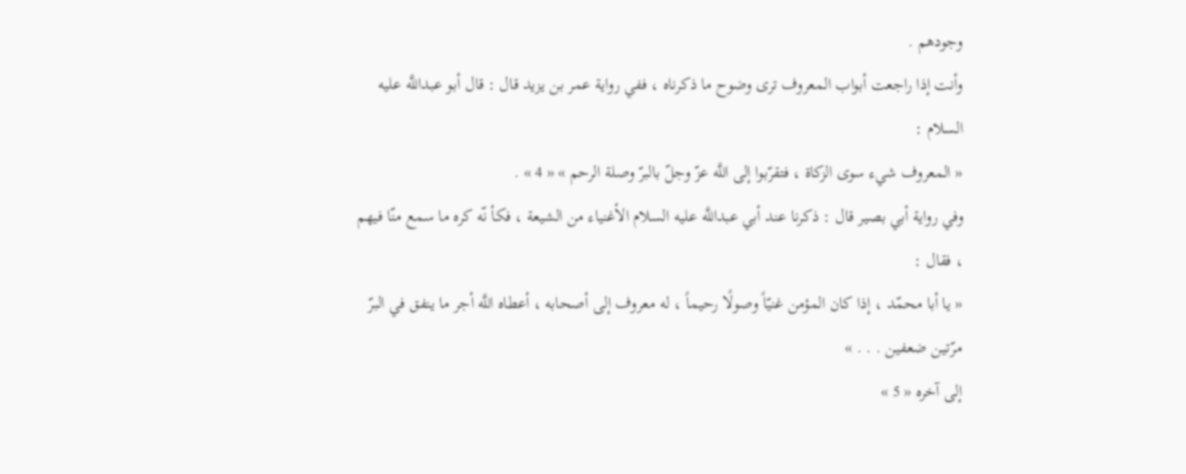وجودهم .
وأنت إذا راجعت أبواب المعروف ترى وضوح ما ذكرناه ، ففي رواية عمر بن يزيد قال : قال أبو عبداللَّه عليه السلام :
« المعروف شيء سوى الزكاة ، فتقرّبوا إلى اللَّه عزّ وجلّ بالبرّ وصلة الرحم » « 4 » .
وفي رواية أبي بصير قال : ذكرنا عند أبي عبداللَّه عليه السلام الأغنياء من الشيعة ، فكأ نّه كره ما سمع منّا فيهم ، فقال :
« يا أبا محمّد ، إذا كان المؤمن غنيّاً وصولًا رحيماً ، له معروف إلى أصحابه ، أعطاه اللَّه أجر ما ينفق في البرّ مرّتين ضعفين . . . »
إلى آخره « 5 »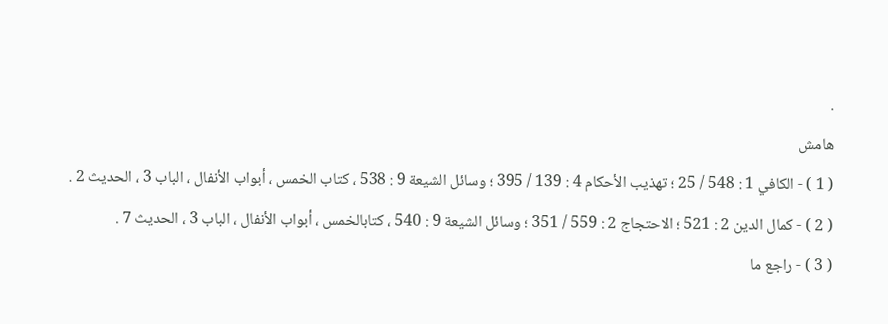.
هامش
( 1 ) - الكافي 1 : 548 / 25 ؛ تهذيب الأحكام 4 : 139 / 395 ؛ وسائل الشيعة 9 : 538 ، كتاب الخمس ، أبواب الأنفال ، الباب 3 ، الحديث 2 .
( 2 ) - كمال الدين 2 : 521 ؛ الاحتجاج 2 : 559 / 351 ؛ وسائل الشيعة 9 : 540 ، كتابالخمس ، أبواب الأنفال ، الباب 3 ، الحديث 7 .
( 3 ) - راجع ما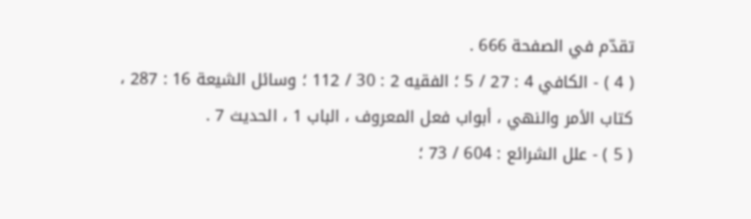تقدّم في الصفحة 666 .
( 4 ) - الكافي 4 : 27 / 5 ؛ الفقيه 2 : 30 / 112 ؛ وسائل الشيعة 16 : 287 ، كتاب الأمر والنهي ، أبواب فعل المعروف ، الباب 1 ، الحديث 7 .
( 5 ) - علل الشرائع : 604 / 73 ؛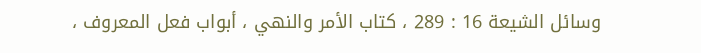وسائل الشيعة 16 : 289 ، كتاب الأمر والنهي ، أبواب فعل المعروف ،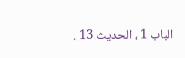الباب 1 ، الحديث 13 .